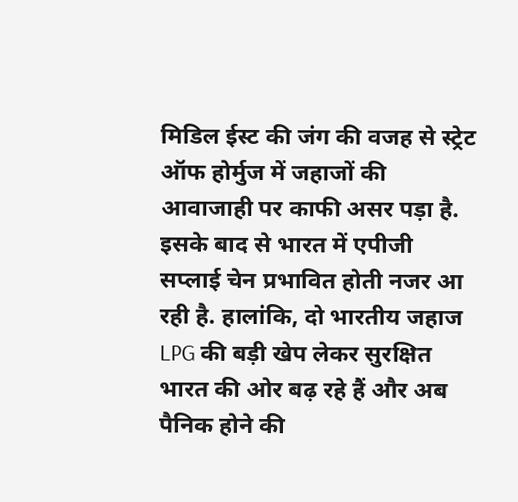मिडिल ईस्ट की जंग की वजह से स्ट्रेट ऑफ होर्मुज में जहाजों की आवाजाही पर काफी असर पड़ा है. इसके बाद से भारत में एपीजी सप्लाई चेन प्रभावित होती नजर आ रही है. हालांकि, दो भारतीय जहाज LPG की बड़ी खेप लेकर सुरक्षित भारत की ओर बढ़ रहे हैं और अब पैनिक होने की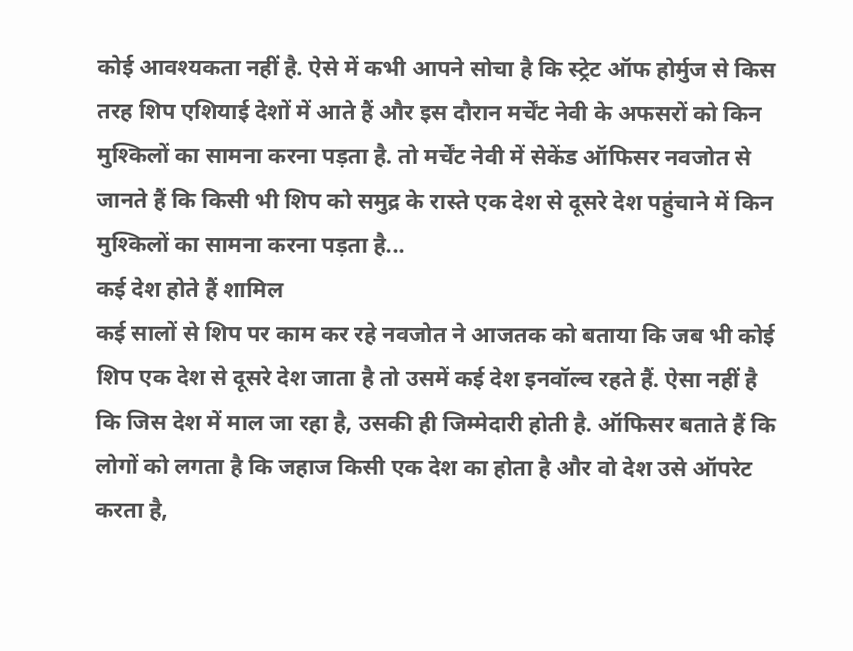कोई आवश्यकता नहीं है. ऐसे में कभी आपने सोचा है कि स्ट्रेट ऑफ होर्मुज से किस तरह शिप एशियाई देशों में आते हैं और इस दौरान मर्चेंट नेवी के अफसरों को किन मुश्किलों का सामना करना पड़ता है. तो मर्चेंट नेवी में सेकेंड ऑफिसर नवजोत से जानते हैं कि किसी भी शिप को समुद्र के रास्ते एक देश से दूसरे देश पहुंचाने में किन मुश्किलों का सामना करना पड़ता है...
कई देश होते हैं शामिल
कई सालों से शिप पर काम कर रहे नवजोत ने आजतक को बताया कि जब भी कोई शिप एक देश से दूसरे देश जाता है तो उसमें कई देश इनवॉल्व रहते हैं. ऐसा नहीं है कि जिस देश में माल जा रहा है, उसकी ही जिम्मेदारी होती है. ऑफिसर बताते हैं कि लोगों को लगता है कि जहाज किसी एक देश का होता है और वो देश उसे ऑपरेट करता है,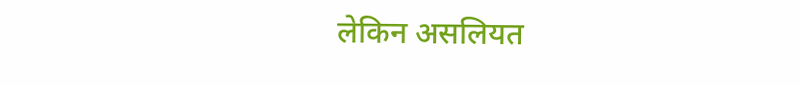लेकिन असलियत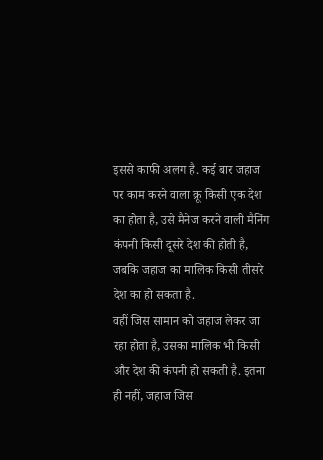इससे काफी अलग है. कई बार जहाज पर काम करने वाला क्रू किसी एक देश का होता है, उसे मैनेज करने वाली मैनिंग कंपनी किसी दूसरे देश की होती है, जबकि जहाज का मालिक किसी तीसरे देश का हो सकता है.
वहीं जिस सामान को जहाज लेकर जा रहा होता है, उसका मालिक भी किसी और देश की कंपनी हो सकती है. इतना ही नहीं, जहाज जिस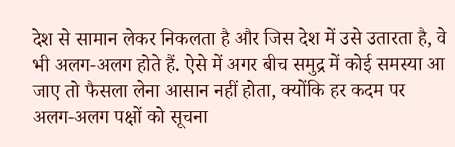देश से सामान लेकर निकलता है और जिस देश में उसे उतारता है, वे भी अलग-अलग होते हैं. ऐसे में अगर बीच समुद्र में कोई समस्या आ जाए तो फैसला लेना आसान नहीं होता, क्योंकि हर कदम पर अलग-अलग पक्षों को सूचना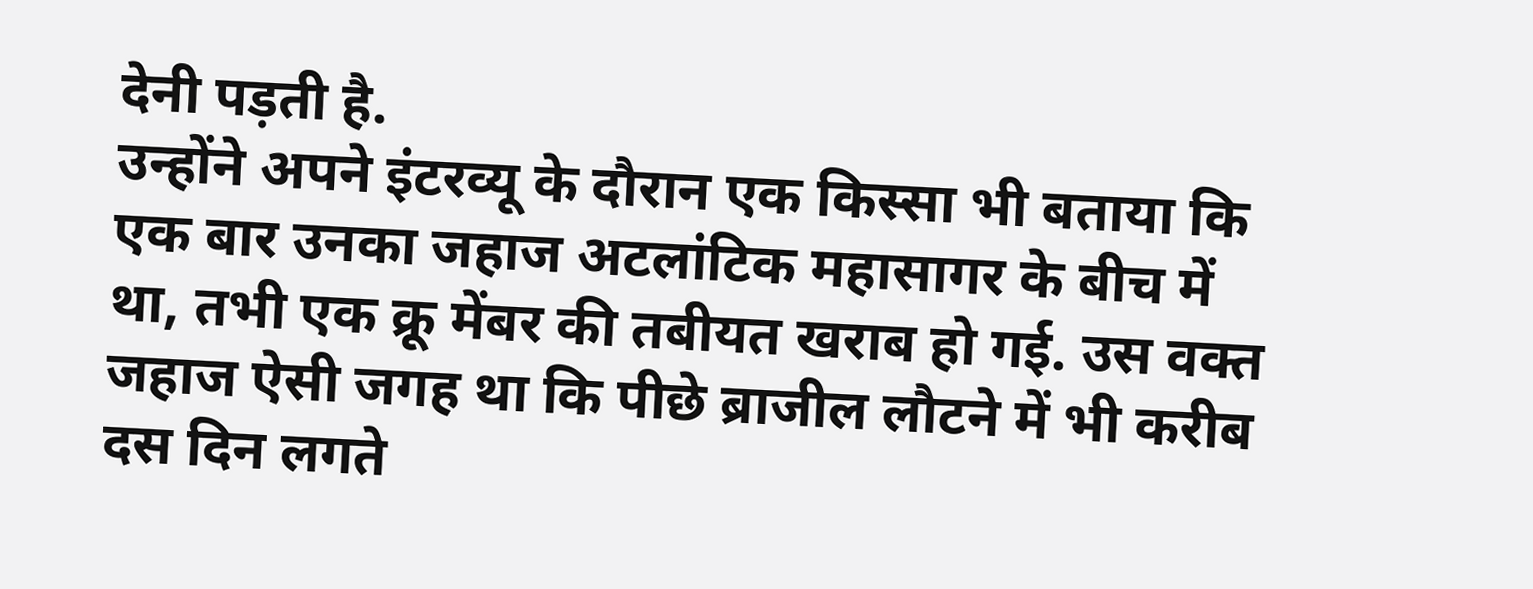देनी पड़ती है.
उन्होंने अपने इंटरव्यू के दौरान एक किस्सा भी बताया कि एक बार उनका जहाज अटलांटिक महासागर के बीच में था, तभी एक क्रू मेंबर की तबीयत खराब हो गई. उस वक्त जहाज ऐसी जगह था कि पीछे ब्राजील लौटने में भी करीब दस दिन लगते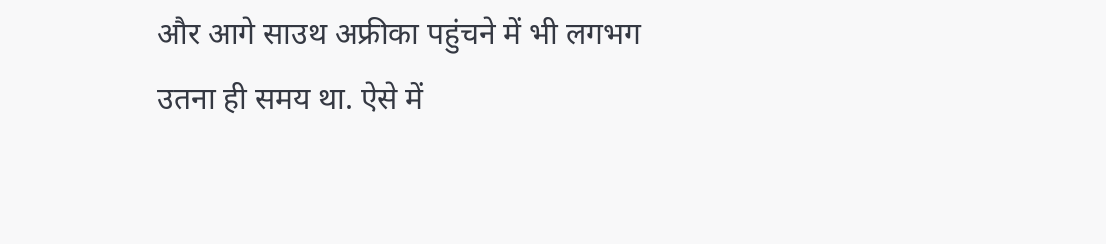और आगे साउथ अफ्रीका पहुंचने में भी लगभग उतना ही समय था. ऐसे में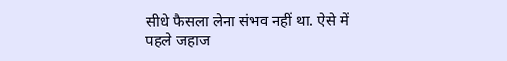सीधे फैसला लेना संभव नहीं था. ऐसे में पहले जहाज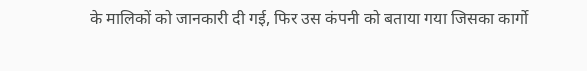के मालिकों को जानकारी दी गई, फिर उस कंपनी को बताया गया जिसका कार्गो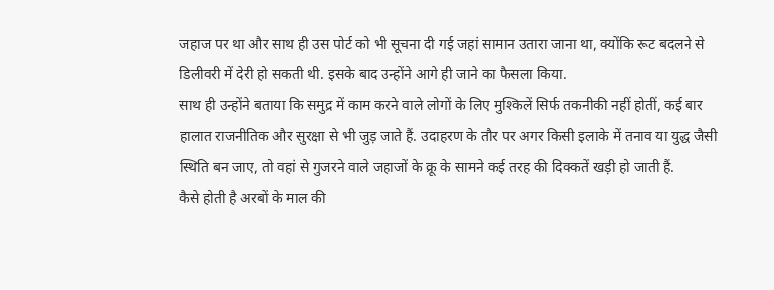जहाज पर था और साथ ही उस पोर्ट को भी सूचना दी गई जहां सामान उतारा जाना था, क्योंकि रूट बदलने से डिलीवरी में देरी हो सकती थी. इसके बाद उन्होंने आगे ही जाने का फैसला किया.
साथ ही उन्होंने बताया कि समुद्र में काम करने वाले लोगों के लिए मुश्किलें सिर्फ तकनीकी नहीं होतीं, कई बार हालात राजनीतिक और सुरक्षा से भी जुड़ जाते हैं. उदाहरण के तौर पर अगर किसी इलाके में तनाव या युद्ध जैसी स्थिति बन जाए, तो वहां से गुजरने वाले जहाजों के क्रू के सामने कई तरह की दिक्कतें खड़ी हो जाती हैं.
कैसे होती है अरबों के माल की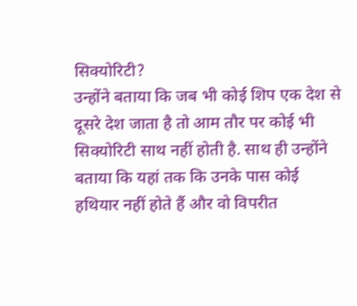सिक्योरिटी?
उन्होंने बताया कि जब भी कोई शिप एक देश से दूसरे देश जाता है तो आम तौर पर कोई भी सिक्योरिटी साथ नहीं होती है. साथ ही उन्होंने बताया कि यहां तक कि उनके पास कोई हथियार नहीं होते हैं और वो विपरीत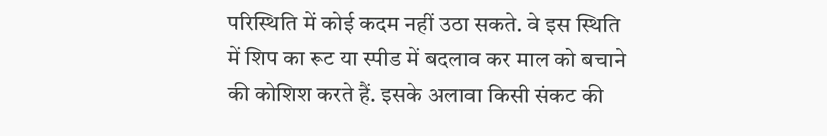परिस्थिति में कोई कदम नहीं उठा सकते. वे इस स्थिति में शिप का रूट या स्पीड में बदलाव कर माल को बचाने की कोशिश करते हैं. इसके अलावा किसी संकट की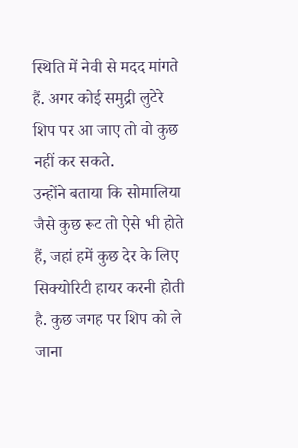स्थिति में नेवी से मदद मांगते हैं. अगर कोई समुद्री लुटेरे शिप पर आ जाए तो वो कुछ नहीं कर सकते.
उन्होंने बताया कि सोमालिया जैसे कुछ रूट तो ऐसे भी होते हैं, जहां हमें कुछ देर के लिए सिक्योरिटी हायर करनी होती है. कुछ जगह पर शिप को ले जाना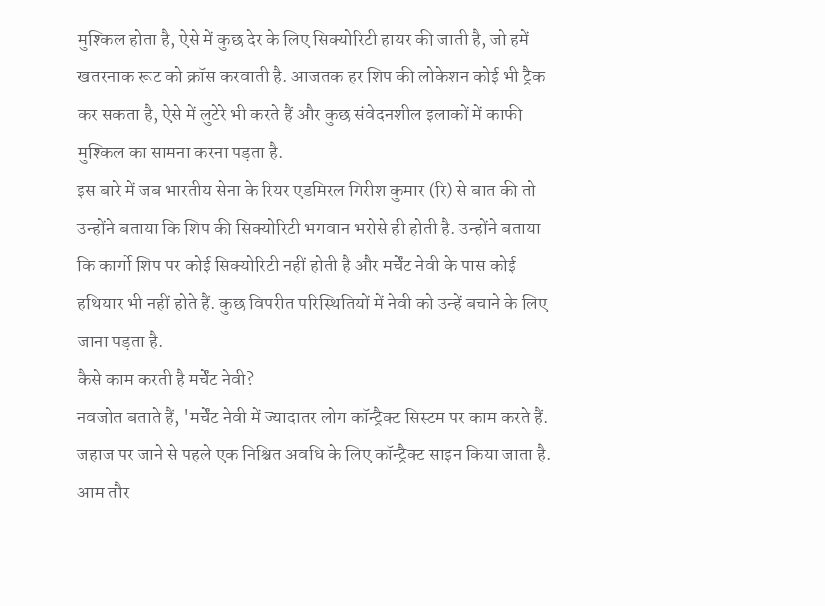मुश्किल होता है, ऐसे में कुछ देर के लिए सिक्योरिटी हायर की जाती है, जो हमें खतरनाक रूट को क्रॉस करवाती है. आजतक हर शिप की लोकेशन कोई भी ट्रैक कर सकता है, ऐसे में लुटेरे भी करते हैं और कुछ संवेदनशील इलाकों में काफी मुश्किल का सामना करना पड़ता है.
इस बारे में जब भारतीय सेना के रियर एडमिरल गिरीश कुमार (रि) से बात की तो उन्होंने बताया कि शिप की सिक्योरिटी भगवान भरोसे ही होती है. उन्होंने बताया कि कार्गो शिप पर कोई सिक्योरिटी नहीं होती है और मर्चेंट नेवी के पास कोई हथियार भी नहीं होते हैं. कुछ विपरीत परिस्थितियों में नेवी को उन्हें बचाने के लिए जाना पड़ता है.
कैसे काम करती है मर्चेंट नेवी?
नवजोत बताते हैं, 'मर्चेंट नेवी में ज्यादातर लोग कॉन्ट्रैक्ट सिस्टम पर काम करते हैं. जहाज पर जाने से पहले एक निश्चित अवधि के लिए कॉन्ट्रैक्ट साइन किया जाता है. आम तौर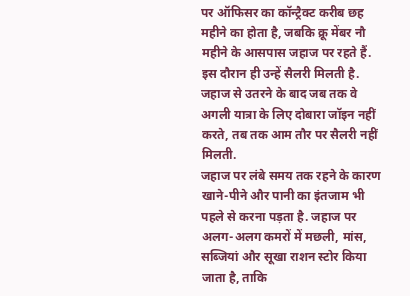पर ऑफिसर का कॉन्ट्रैक्ट करीब छह महीने का होता है, जबकि क्रू मेंबर नौ महीने के आसपास जहाज पर रहते हैं. इस दौरान ही उन्हें सैलरी मिलती है. जहाज से उतरने के बाद जब तक वे अगली यात्रा के लिए दोबारा जॉइन नहीं करते, तब तक आम तौर पर सैलरी नहीं मिलती.
जहाज पर लंबे समय तक रहने के कारण खाने-पीने और पानी का इंतजाम भी पहले से करना पड़ता है. जहाज पर अलग-अलग कमरों में मछली, मांस, सब्जियां और सूखा राशन स्टोर किया जाता है, ताकि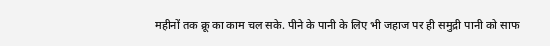महीनों तक क्रू का काम चल सके. पीने के पानी के लिए भी जहाज पर ही समुद्री पानी को साफ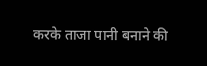करके ताजा पानी बनाने की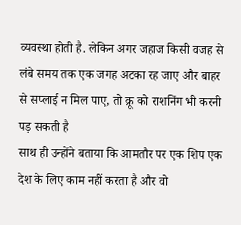व्यवस्था होती है. लेकिन अगर जहाज किसी वजह से लंबे समय तक एक जगह अटका रह जाए और बाहर से सप्लाई न मिल पाए, तो क्रू को राशनिंग भी करनी पड़ सकती है
साथ ही उन्होंने बताया कि आमतौर पर एक शिप एक देश के लिए काम नहीं करता है और वो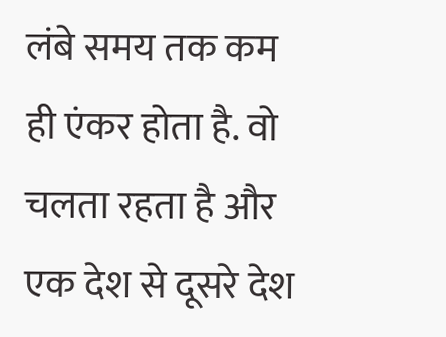लंबे समय तक कम ही एंकर होता है. वो चलता रहता है और एक देश से दूसरे देश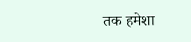तक हमेशा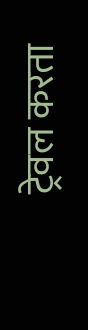ट्रेवल करता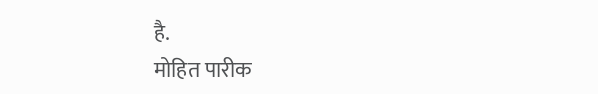है.
मोहित पारीक